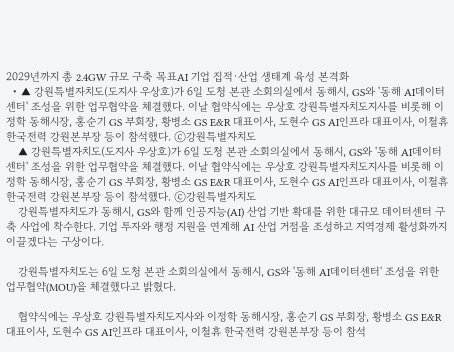2029년까지 총 2.4GW 규모 구축 목표AI 기업 집적·산업 생태계 육성 본격화
  • ▲ 강원특별자치도(도지사 우상호)가 6일 도청 본관 소회의실에서 동해시, GS와 '동해 AI데이터센터' 조성을 위한 업무협약을 체결했다. 이날 협약식에는 우상호 강원특별자치도지사를 비롯해 이정학 동해시장, 홍순기 GS 부회장, 황병소 GS E&R 대표이사, 도현수 GS AI인프라 대표이사, 이철휴 한국전력 강원본부장 등이 참석했다. ⓒ강원특별자치도
    ▲ 강원특별자치도(도지사 우상호)가 6일 도청 본관 소회의실에서 동해시, GS와 '동해 AI데이터센터' 조성을 위한 업무협약을 체결했다. 이날 협약식에는 우상호 강원특별자치도지사를 비롯해 이정학 동해시장, 홍순기 GS 부회장, 황병소 GS E&R 대표이사, 도현수 GS AI인프라 대표이사, 이철휴 한국전력 강원본부장 등이 참석했다. ⓒ강원특별자치도
    강원특별자치도가 동해시, GS와 함께 인공지능(AI) 산업 기반 확대를 위한 대규모 데이터센터 구축 사업에 착수한다. 기업 투자와 행정 지원을 연계해 AI 산업 거점을 조성하고 지역경제 활성화까지 이끌겠다는 구상이다.

    강원특별자치도는 6일 도청 본관 소회의실에서 동해시, GS와 '동해 AI데이터센터' 조성을 위한 업무협약(MOU)을 체결했다고 밝혔다.

    협약식에는 우상호 강원특별자치도지사와 이정학 동해시장, 홍순기 GS 부회장, 황병소 GS E&R 대표이사, 도현수 GS AI인프라 대표이사, 이철휴 한국전력 강원본부장 등이 참석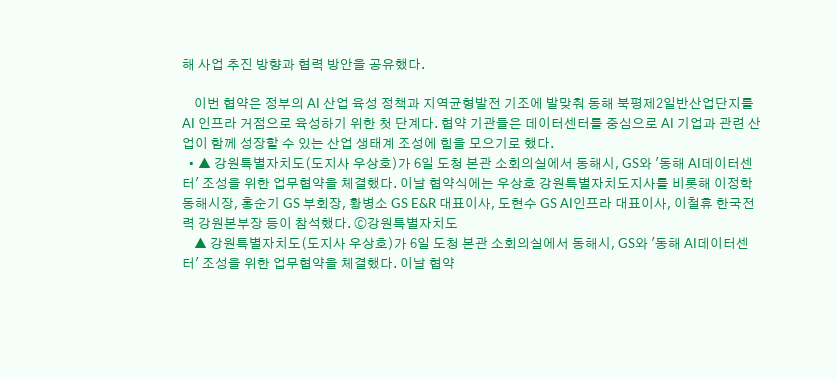해 사업 추진 방향과 협력 방안을 공유했다.

    이번 협약은 정부의 AI 산업 육성 정책과 지역균형발전 기조에 발맞춰 동해 북평제2일반산업단지를 AI 인프라 거점으로 육성하기 위한 첫 단계다. 협약 기관들은 데이터센터를 중심으로 AI 기업과 관련 산업이 함께 성장할 수 있는 산업 생태계 조성에 힘을 모으기로 했다.
  • ▲ 강원특별자치도(도지사 우상호)가 6일 도청 본관 소회의실에서 동해시, GS와 '동해 AI데이터센터' 조성을 위한 업무협약을 체결했다. 이날 협약식에는 우상호 강원특별자치도지사를 비롯해 이정학 동해시장, 홍순기 GS 부회장, 황병소 GS E&R 대표이사, 도현수 GS AI인프라 대표이사, 이철휴 한국전력 강원본부장 등이 참석했다. ⓒ강원특별자치도
    ▲ 강원특별자치도(도지사 우상호)가 6일 도청 본관 소회의실에서 동해시, GS와 '동해 AI데이터센터' 조성을 위한 업무협약을 체결했다. 이날 협약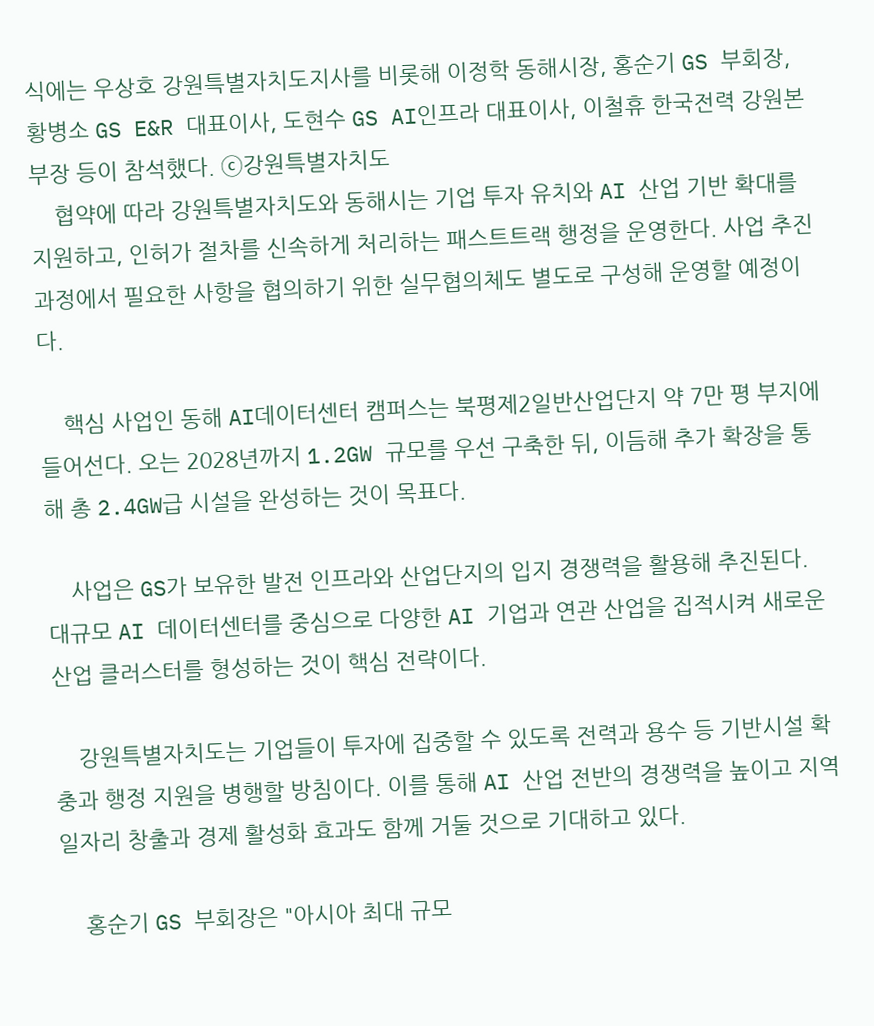식에는 우상호 강원특별자치도지사를 비롯해 이정학 동해시장, 홍순기 GS 부회장, 황병소 GS E&R 대표이사, 도현수 GS AI인프라 대표이사, 이철휴 한국전력 강원본부장 등이 참석했다. ⓒ강원특별자치도
    협약에 따라 강원특별자치도와 동해시는 기업 투자 유치와 AI 산업 기반 확대를 지원하고, 인허가 절차를 신속하게 처리하는 패스트트랙 행정을 운영한다. 사업 추진 과정에서 필요한 사항을 협의하기 위한 실무협의체도 별도로 구성해 운영할 예정이다.

    핵심 사업인 동해 AI데이터센터 캠퍼스는 북평제2일반산업단지 약 7만 평 부지에 들어선다. 오는 2028년까지 1.2GW 규모를 우선 구축한 뒤, 이듬해 추가 확장을 통해 총 2.4GW급 시설을 완성하는 것이 목표다.

    사업은 GS가 보유한 발전 인프라와 산업단지의 입지 경쟁력을 활용해 추진된다. 대규모 AI 데이터센터를 중심으로 다양한 AI 기업과 연관 산업을 집적시켜 새로운 산업 클러스터를 형성하는 것이 핵심 전략이다.

    강원특별자치도는 기업들이 투자에 집중할 수 있도록 전력과 용수 등 기반시설 확충과 행정 지원을 병행할 방침이다. 이를 통해 AI 산업 전반의 경쟁력을 높이고 지역 일자리 창출과 경제 활성화 효과도 함께 거둘 것으로 기대하고 있다.

    홍순기 GS 부회장은 "아시아 최대 규모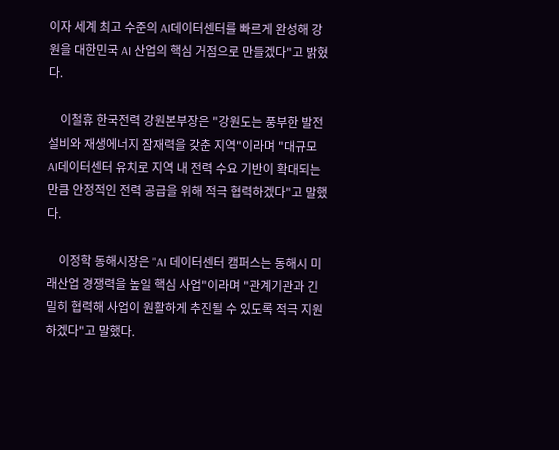이자 세계 최고 수준의 AI데이터센터를 빠르게 완성해 강원을 대한민국 AI 산업의 핵심 거점으로 만들겠다"고 밝혔다.

    이철휴 한국전력 강원본부장은 "강원도는 풍부한 발전설비와 재생에너지 잠재력을 갖춘 지역"이라며 "대규모 AI데이터센터 유치로 지역 내 전력 수요 기반이 확대되는 만큼 안정적인 전력 공급을 위해 적극 협력하겠다"고 말했다.

    이정학 동해시장은 "AI 데이터센터 캠퍼스는 동해시 미래산업 경쟁력을 높일 핵심 사업"이라며 "관계기관과 긴밀히 협력해 사업이 원활하게 추진될 수 있도록 적극 지원하겠다"고 말했다.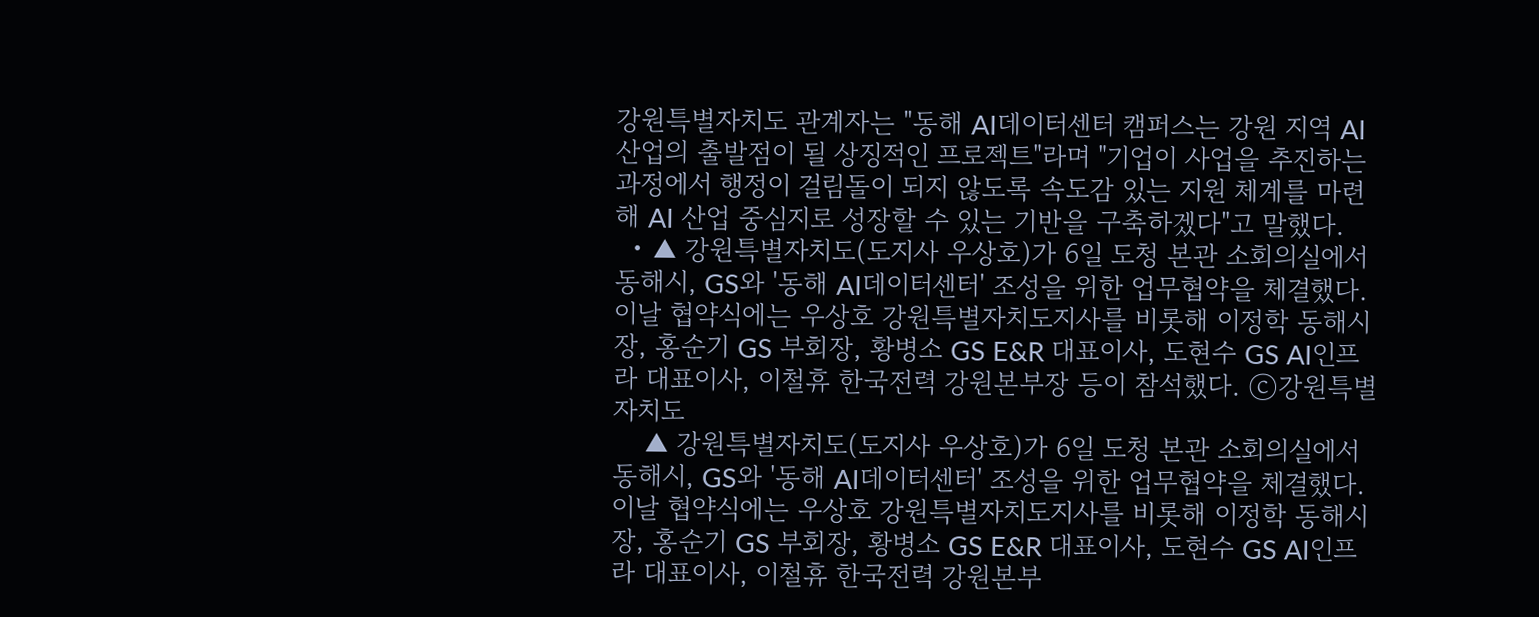강원특별자치도 관계자는 "동해 AI데이터센터 캠퍼스는 강원 지역 AI 산업의 출발점이 될 상징적인 프로젝트"라며 "기업이 사업을 추진하는 과정에서 행정이 걸림돌이 되지 않도록 속도감 있는 지원 체계를 마련해 AI 산업 중심지로 성장할 수 있는 기반을 구축하겠다"고 말했다.
  • ▲ 강원특별자치도(도지사 우상호)가 6일 도청 본관 소회의실에서 동해시, GS와 '동해 AI데이터센터' 조성을 위한 업무협약을 체결했다. 이날 협약식에는 우상호 강원특별자치도지사를 비롯해 이정학 동해시장, 홍순기 GS 부회장, 황병소 GS E&R 대표이사, 도현수 GS AI인프라 대표이사, 이철휴 한국전력 강원본부장 등이 참석했다. ⓒ강원특별자치도
    ▲ 강원특별자치도(도지사 우상호)가 6일 도청 본관 소회의실에서 동해시, GS와 '동해 AI데이터센터' 조성을 위한 업무협약을 체결했다. 이날 협약식에는 우상호 강원특별자치도지사를 비롯해 이정학 동해시장, 홍순기 GS 부회장, 황병소 GS E&R 대표이사, 도현수 GS AI인프라 대표이사, 이철휴 한국전력 강원본부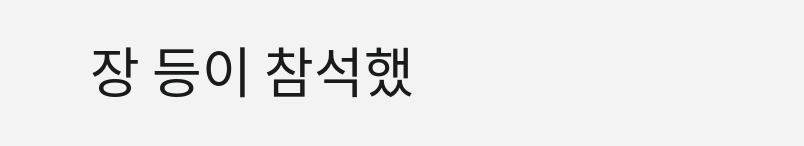장 등이 참석했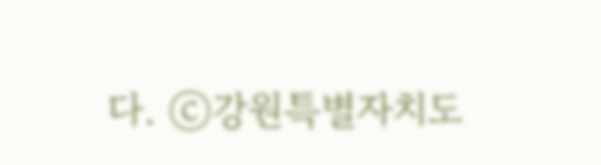다. ⓒ강원특별자치도